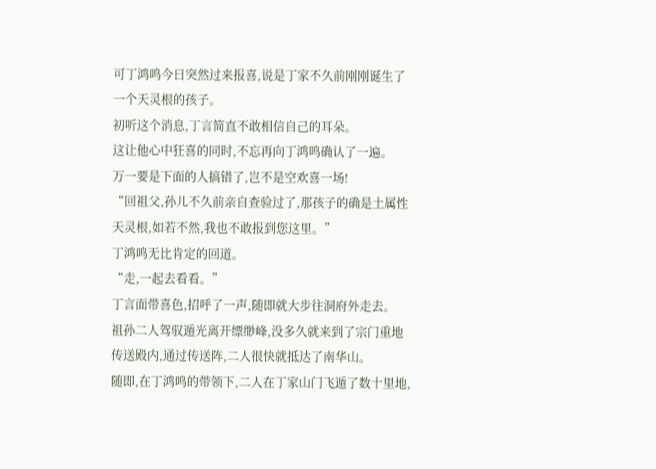可丁鸿鸣今日突然过来报喜,说是丁家不久前刚刚诞生了一个天灵根的孩子。
初听这个消息,丁言简直不敢相信自己的耳朵。
这让他心中狂喜的同时,不忘再向丁鸿鸣确认了一遍。
万一要是下面的人搞错了,岂不是空欢喜一场!
“回祖父,孙儿不久前亲自查验过了,那孩子的确是土属性天灵根,如若不然,我也不敢报到您这里。”
丁鸿鸣无比肯定的回道。
“走,一起去看看。”
丁言面带喜色,招呼了一声,随即就大步往洞府外走去。
祖孙二人驾驭遁光离开缥缈峰,没多久就来到了宗门重地传送殿内,通过传送阵,二人很快就抵达了南华山。
随即,在丁鸿鸣的带领下,二人在丁家山门飞遁了数十里地,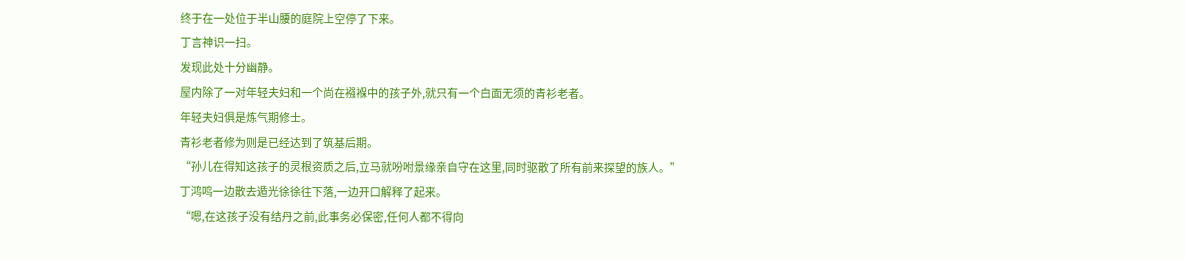终于在一处位于半山腰的庭院上空停了下来。
丁言神识一扫。
发现此处十分幽静。
屋内除了一对年轻夫妇和一个尚在襁褓中的孩子外,就只有一个白面无须的青衫老者。
年轻夫妇俱是炼气期修士。
青衫老者修为则是已经达到了筑基后期。
“孙儿在得知这孩子的灵根资质之后,立马就吩咐景缘亲自守在这里,同时驱散了所有前来探望的族人。”
丁鸿鸣一边散去遁光徐徐往下落,一边开口解释了起来。
“嗯,在这孩子没有结丹之前,此事务必保密,任何人都不得向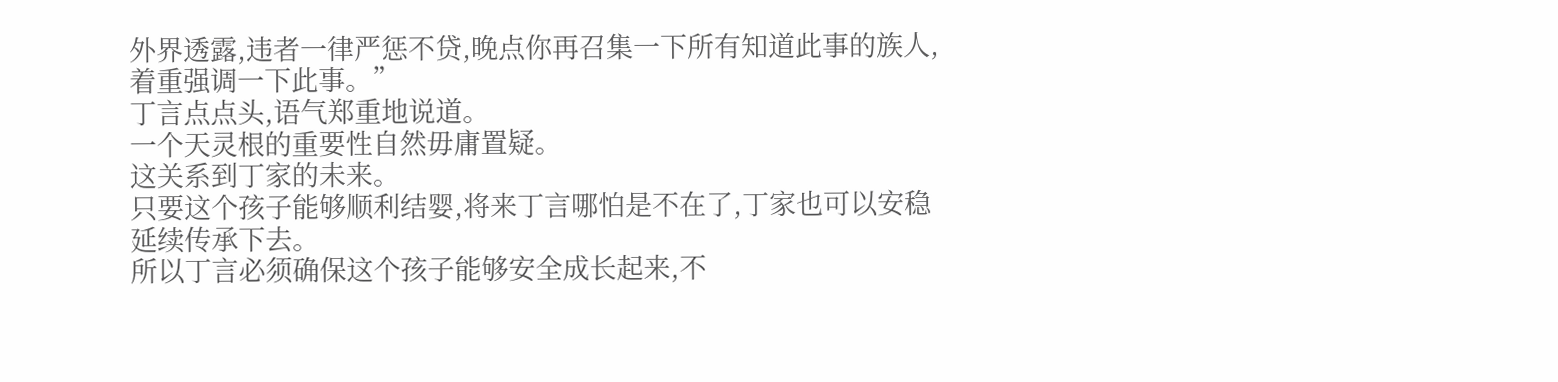外界透露,违者一律严惩不贷,晚点你再召集一下所有知道此事的族人,着重强调一下此事。”
丁言点点头,语气郑重地说道。
一个天灵根的重要性自然毋庸置疑。
这关系到丁家的未来。
只要这个孩子能够顺利结婴,将来丁言哪怕是不在了,丁家也可以安稳延续传承下去。
所以丁言必须确保这个孩子能够安全成长起来,不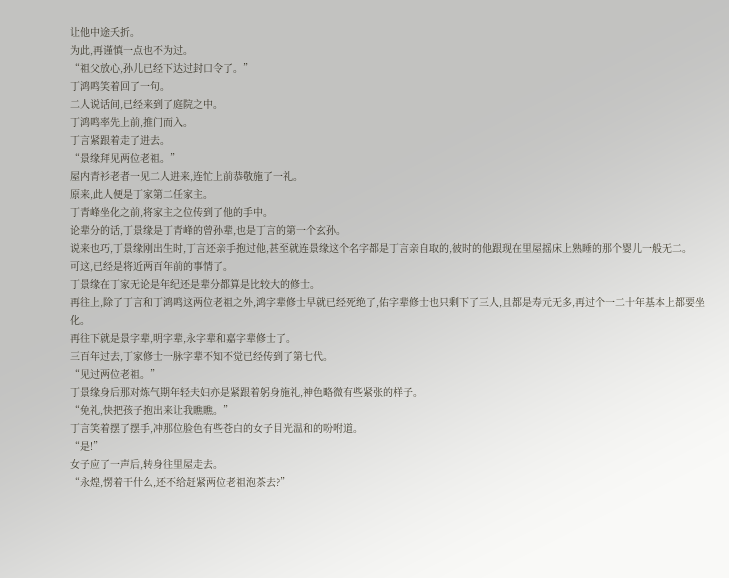让他中途夭折。
为此,再谨慎一点也不为过。
“祖父放心,孙儿已经下达过封口令了。”
丁鸿鸣笑着回了一句。
二人说话间,已经来到了庭院之中。
丁鸿鸣率先上前,推门而入。
丁言紧跟着走了进去。
“景缘拜见两位老祖。”
屋内青衫老者一见二人进来,连忙上前恭敬施了一礼。
原来,此人便是丁家第二任家主。
丁青峰坐化之前,将家主之位传到了他的手中。
论辈分的话,丁景缘是丁青峰的曾孙辈,也是丁言的第一个玄孙。
说来也巧,丁景缘刚出生时,丁言还亲手抱过他,甚至就连景缘这个名字都是丁言亲自取的,彼时的他跟现在里屋摇床上熟睡的那个婴儿一般无二。
可这,已经是将近两百年前的事情了。
丁景缘在丁家无论是年纪还是辈分都算是比较大的修士。
再往上,除了丁言和丁鸿鸣这两位老祖之外,鸿字辈修士早就已经死绝了,佑字辈修士也只剩下了三人,且都是寿元无多,再过个一二十年基本上都要坐化。
再往下就是景字辈,明字辈,永字辈和嘉字辈修士了。
三百年过去,丁家修士一脉字辈不知不觉已经传到了第七代。
“见过两位老祖。”
丁景缘身后那对炼气期年轻夫妇亦是紧跟着躬身施礼,神色略微有些紧张的样子。
“免礼,快把孩子抱出来让我瞧瞧。”
丁言笑着摆了摆手,冲那位脸色有些苍白的女子目光温和的吩咐道。
“是!”
女子应了一声后,转身往里屋走去。
“永煌,愣着干什么,还不给赶紧两位老祖泡茶去?”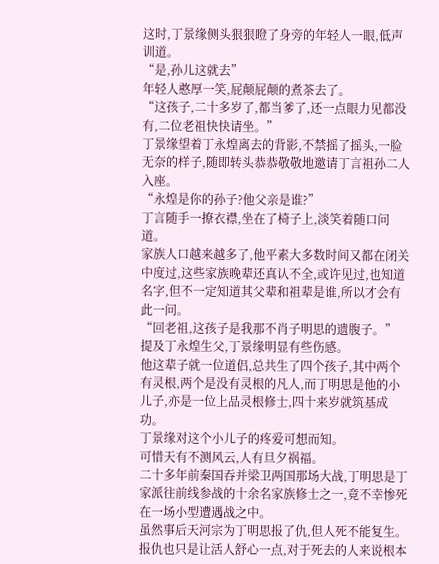这时,丁景缘侧头狠狠瞪了身旁的年轻人一眼,低声训道。
“是,孙儿这就去”
年轻人憨厚一笑,屁颠屁颠的煮茶去了。
“这孩子,二十多岁了,都当爹了,还一点眼力见都没有,二位老祖快快请坐。”
丁景缘望着丁永煌离去的背影,不禁摇了摇头,一脸无奈的样子,随即转头恭恭敬敬地邀请丁言祖孙二人入座。
“永煌是你的孙子?他父亲是谁?”
丁言随手一撩衣襟,坐在了椅子上,淡笑着随口问道。
家族人口越来越多了,他平素大多数时间又都在闭关中度过,这些家族晚辈还真认不全,或许见过,也知道名字,但不一定知道其父辈和祖辈是谁,所以才会有此一问。
“回老祖,这孩子是我那不肖子明思的遗腹子。”
提及丁永煌生父,丁景缘明显有些伤感。
他这辈子就一位道侣,总共生了四个孩子,其中两个有灵根,两个是没有灵根的凡人,而丁明思是他的小儿子,亦是一位上品灵根修士,四十来岁就筑基成功。
丁景缘对这个小儿子的疼爱可想而知。
可惜天有不测风云,人有旦夕祸福。
二十多年前秦国吞并梁卫两国那场大战,丁明思是丁家派往前线参战的十余名家族修士之一,竟不幸惨死在一场小型遭遇战之中。
虽然事后天河宗为丁明思报了仇,但人死不能复生。
报仇也只是让活人舒心一点,对于死去的人来说根本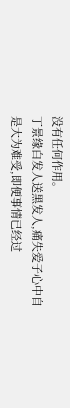没有任何作用。
丁景缘白发人送黑发人,痛失爱子心中自是大为难受,即便事情已经过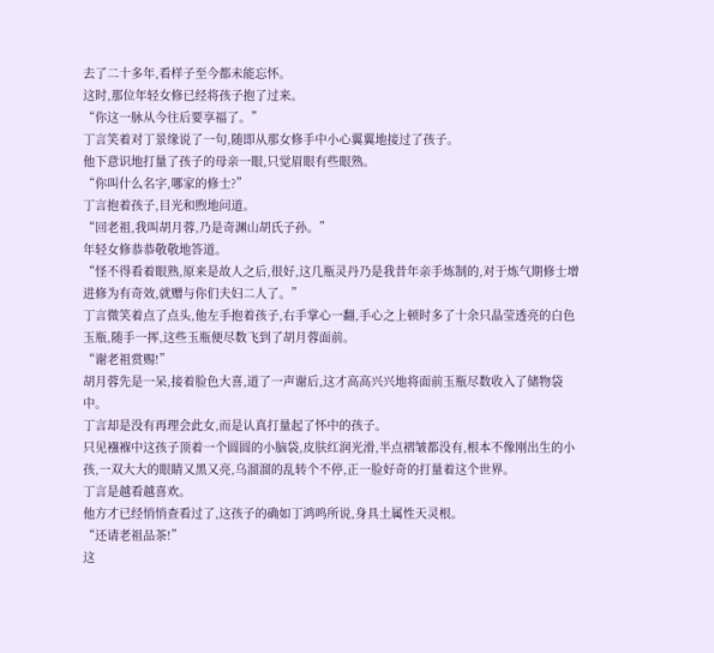去了二十多年,看样子至今都未能忘怀。
这时,那位年轻女修已经将孩子抱了过来。
“你这一脉从今往后要享福了。”
丁言笑着对丁景缘说了一句,随即从那女修手中小心翼翼地接过了孩子。
他下意识地打量了孩子的母亲一眼,只觉眉眼有些眼熟。
“你叫什么名字,哪家的修士?”
丁言抱着孩子,目光和煦地问道。
“回老祖,我叫胡月蓉,乃是奇渊山胡氏子孙。”
年轻女修恭恭敬敬地答道。
“怪不得看着眼熟,原来是故人之后,很好,这几瓶灵丹乃是我昔年亲手炼制的,对于炼气期修士增进修为有奇效,就赠与你们夫妇二人了。”
丁言微笑着点了点头,他左手抱着孩子,右手掌心一翻,手心之上顿时多了十余只晶莹透亮的白色玉瓶,随手一挥,这些玉瓶便尽数飞到了胡月蓉面前。
“谢老祖赏赐!”
胡月蓉先是一呆,接着脸色大喜,道了一声谢后,这才高高兴兴地将面前玉瓶尽数收入了储物袋中。
丁言却是没有再理会此女,而是认真打量起了怀中的孩子。
只见襁褓中这孩子顶着一个圆圆的小脑袋,皮肤红润光滑,半点褶皱都没有,根本不像刚出生的小孩,一双大大的眼睛又黑又亮,乌溜溜的乱转个不停,正一脸好奇的打量着这个世界。
丁言是越看越喜欢。
他方才已经悄悄查看过了,这孩子的确如丁鸿鸣所说,身具土属性天灵根。
“还请老祖品茶!”
这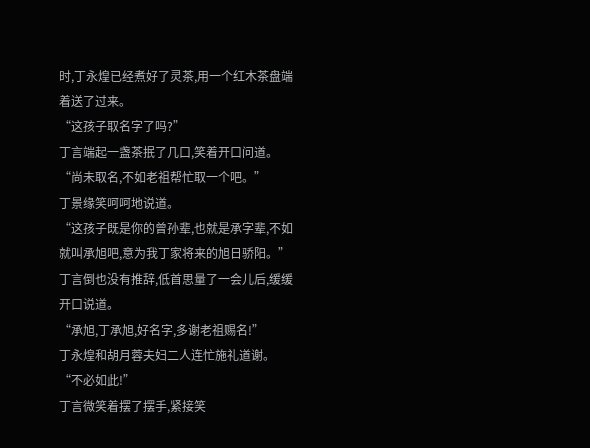时,丁永煌已经煮好了灵茶,用一个红木茶盘端着送了过来。
“这孩子取名字了吗?”
丁言端起一盏茶抿了几口,笑着开口问道。
“尚未取名,不如老祖帮忙取一个吧。”
丁景缘笑呵呵地说道。
“这孩子既是你的曾孙辈,也就是承字辈,不如就叫承旭吧,意为我丁家将来的旭日骄阳。”
丁言倒也没有推辞,低首思量了一会儿后,缓缓开口说道。
“承旭,丁承旭,好名字,多谢老祖赐名!”
丁永煌和胡月蓉夫妇二人连忙施礼道谢。
“不必如此!”
丁言微笑着摆了摆手,紧接笑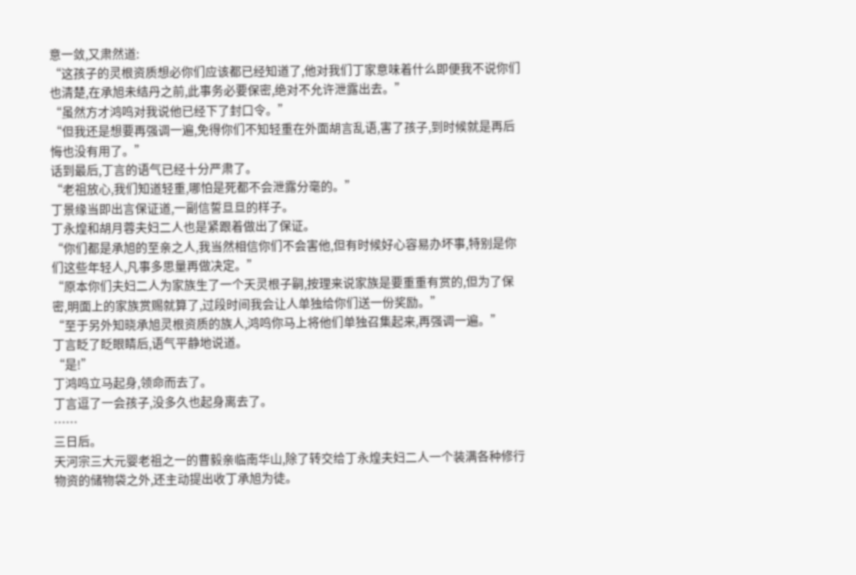意一敛,又肃然道:
“这孩子的灵根资质想必你们应该都已经知道了,他对我们丁家意味着什么即便我不说你们也清楚,在承旭未结丹之前,此事务必要保密,绝对不允许泄露出去。”
“虽然方才鸿鸣对我说他已经下了封口令。”
“但我还是想要再强调一遍,免得你们不知轻重在外面胡言乱语,害了孩子,到时候就是再后悔也没有用了。”
话到最后,丁言的语气已经十分严肃了。
“老祖放心,我们知道轻重,哪怕是死都不会泄露分毫的。”
丁景缘当即出言保证道,一副信誓旦旦的样子。
丁永煌和胡月蓉夫妇二人也是紧跟着做出了保证。
“你们都是承旭的至亲之人,我当然相信你们不会害他,但有时候好心容易办坏事,特别是你们这些年轻人,凡事多思量再做决定。”
“原本你们夫妇二人为家族生了一个天灵根子嗣,按理来说家族是要重重有赏的,但为了保密,明面上的家族赏赐就算了,过段时间我会让人单独给你们送一份奖励。”
“至于另外知晓承旭灵根资质的族人,鸿鸣你马上将他们单独召集起来,再强调一遍。”
丁言眨了眨眼睛后,语气平静地说道。
“是!”
丁鸿鸣立马起身,领命而去了。
丁言逗了一会孩子,没多久也起身离去了。
……
三日后。
天河宗三大元婴老祖之一的曹毅亲临南华山,除了转交给丁永煌夫妇二人一个装满各种修行物资的储物袋之外,还主动提出收丁承旭为徒。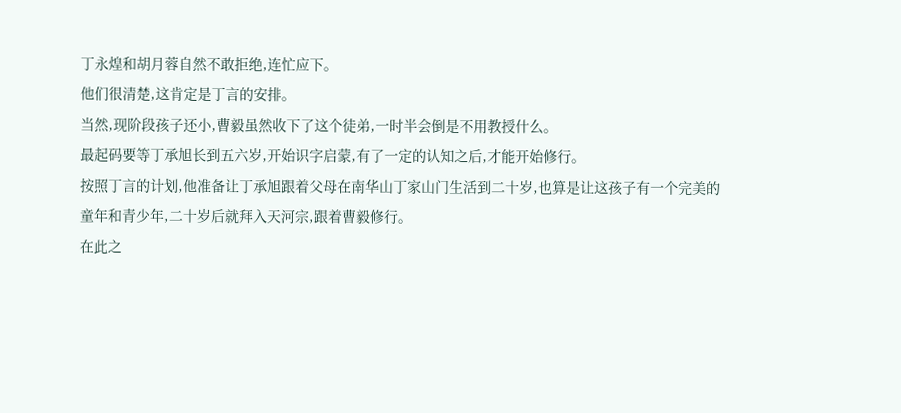丁永煌和胡月蓉自然不敢拒绝,连忙应下。
他们很清楚,这肯定是丁言的安排。
当然,现阶段孩子还小,曹毅虽然收下了这个徒弟,一时半会倒是不用教授什么。
最起码要等丁承旭长到五六岁,开始识字启蒙,有了一定的认知之后,才能开始修行。
按照丁言的计划,他准备让丁承旭跟着父母在南华山丁家山门生活到二十岁,也算是让这孩子有一个完美的童年和青少年,二十岁后就拜入天河宗,跟着曹毅修行。
在此之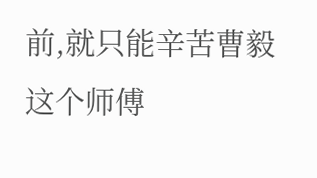前,就只能辛苦曹毅这个师傅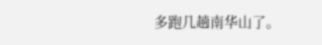多跑几趟南华山了。